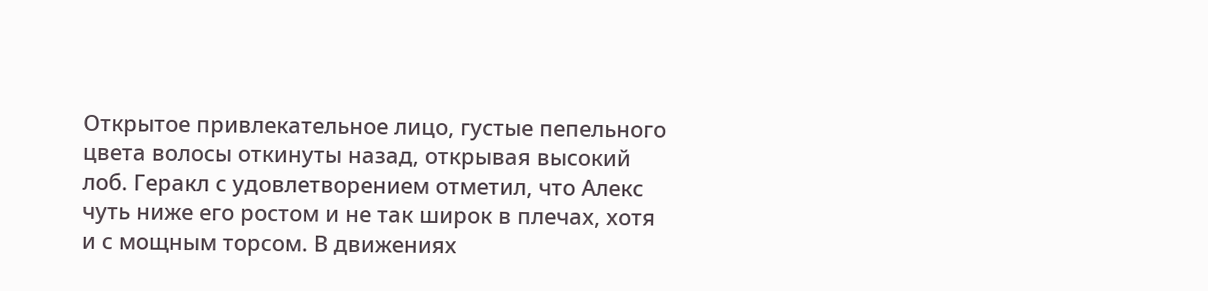Открытое привлекательное лицо, густые пепельного цвета волосы откинуты назад, открывая высокий лоб. Геракл с удовлетворением отметил, что Алекс чуть ниже его ростом и не так широк в плечах, хотя и с мощным торсом. В движениях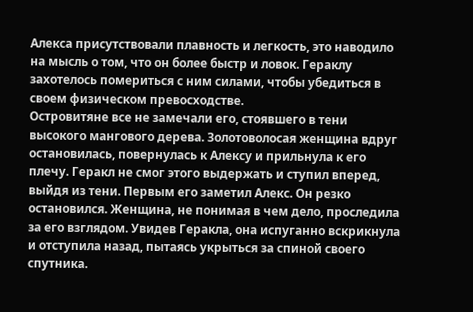Алекса присутствовали плавность и легкость, это наводило на мысль о том, что он более быстр и ловок. Гераклу захотелось помериться с ним силами, чтобы убедиться в своем физическом превосходстве.
Островитяне все не замечали его, стоявшего в тени высокого мангового дерева. Золотоволосая женщина вдруг остановилась, повернулась к Алексу и прильнула к его плечу. Геракл не смог этого выдержать и ступил вперед, выйдя из тени. Первым его заметил Алекс. Он резко остановился. Женщина, не понимая в чем дело, проследила за его взглядом. Увидев Геракла, она испуганно вскрикнула и отступила назад, пытаясь укрыться за спиной своего спутника.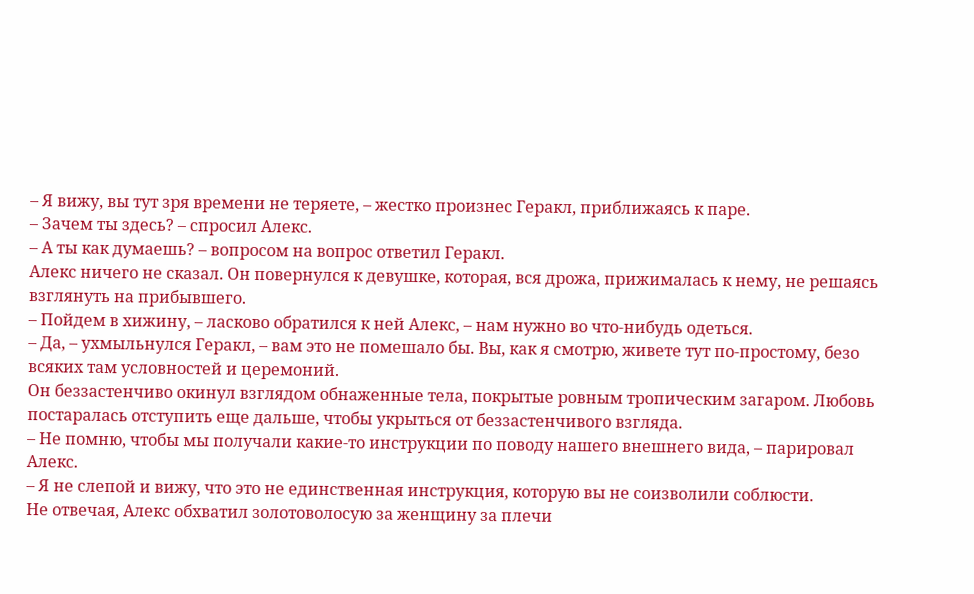– Я вижу, вы тут зря времени не теряете, – жестко произнес Геракл, приближаясь к паре.
– Зачем ты здесь? – спросил Алекс.
– А ты как думаешь? – вопросом на вопрос ответил Геракл.
Алекс ничего не сказал. Он повернулся к девушке, которая, вся дрожа, прижималась к нему, не решаясь взглянуть на прибывшего.
– Пойдем в хижину, – ласково обратился к ней Алекс, – нам нужно во что-нибудь одеться.
– Да, – ухмыльнулся Геракл, – вам это не помешало бы. Вы, как я смотрю, живете тут по-простому, безо всяких там условностей и церемоний.
Он беззастенчиво окинул взглядом обнаженные тела, покрытые ровным тропическим загаром. Любовь постаралась отступить еще дальше, чтобы укрыться от беззастенчивого взгляда.
– Не помню, чтобы мы получали какие-то инструкции по поводу нашего внешнего вида, – парировал Алекс.
– Я не слепой и вижу, что это не единственная инструкция, которую вы не соизволили соблюсти.
Не отвечая, Алекс обхватил золотоволосую за женщину за плечи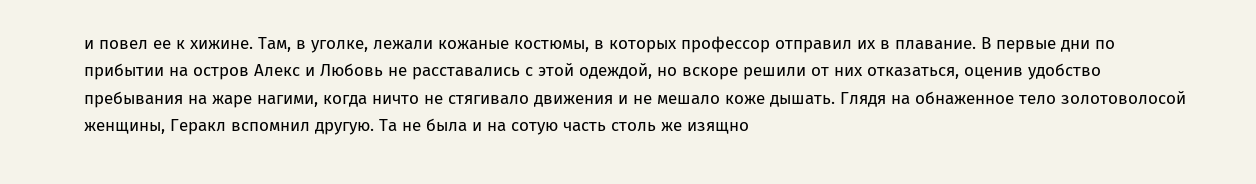и повел ее к хижине. Там, в уголке, лежали кожаные костюмы, в которых профессор отправил их в плавание. В первые дни по прибытии на остров Алекс и Любовь не расставались с этой одеждой, но вскоре решили от них отказаться, оценив удобство пребывания на жаре нагими, когда ничто не стягивало движения и не мешало коже дышать. Глядя на обнаженное тело золотоволосой женщины, Геракл вспомнил другую. Та не была и на сотую часть столь же изящно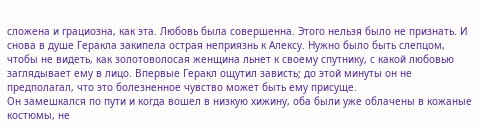сложена и грациозна, как эта. Любовь была совершенна. Этого нельзя было не признать. И снова в душе Геракла закипела острая неприязнь к Алексу. Нужно было быть слепцом, чтобы не видеть, как золотоволосая женщина льнет к своему спутнику, с какой любовью заглядывает ему в лицо. Впервые Геракл ощутил зависть; до этой минуты он не предполагал, что это болезненное чувство может быть ему присуще.
Он замешкался по пути и когда вошел в низкую хижину, оба были уже облачены в кожаные костюмы, не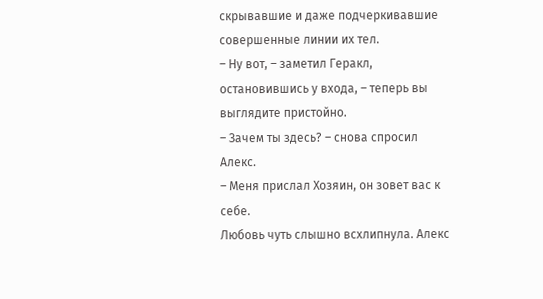скрывавшие и даже подчеркивавшие совершенные линии их тел.
– Ну вот, – заметил Геракл, остановившись у входа, – теперь вы выглядите пристойно.
– Зачем ты здесь? – снова спросил Алекс.
– Меня прислал Хозяин, он зовет вас к себе.
Любовь чуть слышно всхлипнула. Алекс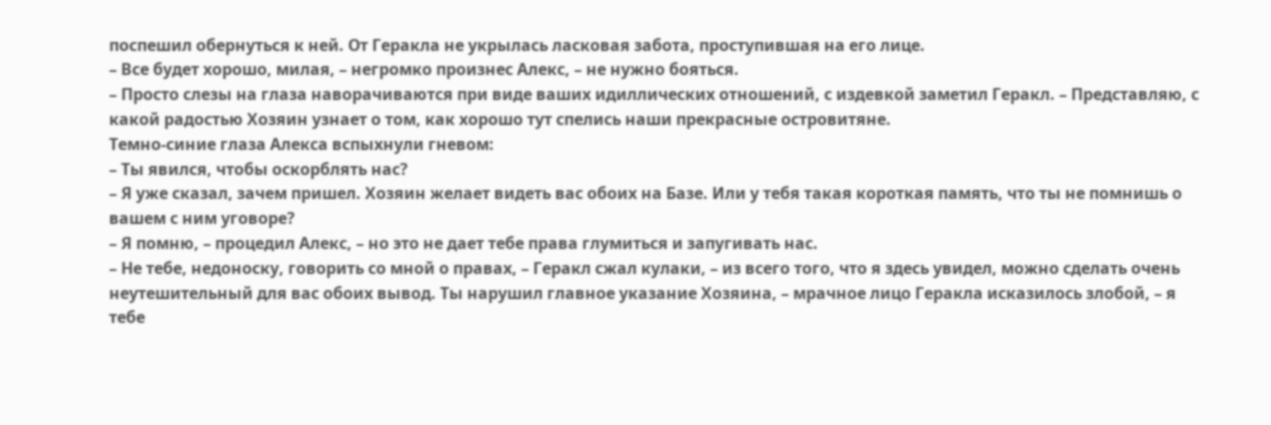поспешил обернуться к ней. От Геракла не укрылась ласковая забота, проступившая на его лице.
– Все будет хорошо, милая, – негромко произнес Алекс, – не нужно бояться.
– Просто слезы на глаза наворачиваются при виде ваших идиллических отношений, с издевкой заметил Геракл. – Представляю, с какой радостью Хозяин узнает о том, как хорошо тут спелись наши прекрасные островитяне.
Темно-синие глаза Алекса вспыхнули гневом:
– Ты явился, чтобы оскорблять нас?
– Я уже сказал, зачем пришел. Хозяин желает видеть вас обоих на Базе. Или у тебя такая короткая память, что ты не помнишь о вашем с ним уговоре?
– Я помню, – процедил Алекс, – но это не дает тебе права глумиться и запугивать нас.
– Не тебе, недоноску, говорить со мной о правах, – Геракл сжал кулаки, – из всего того, что я здесь увидел, можно сделать очень неутешительный для вас обоих вывод. Ты нарушил главное указание Хозяина, – мрачное лицо Геракла исказилось злобой, – я тебе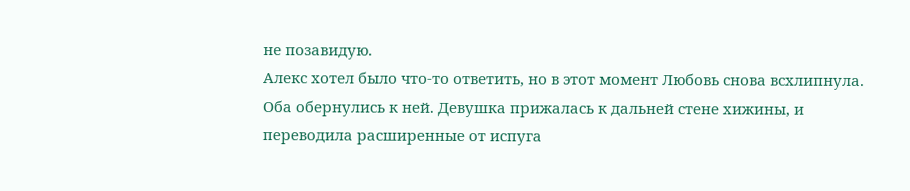не позавидую.
Алекс хотел было что-то ответить, но в этот момент Любовь снова всхлипнула. Оба обернулись к ней. Девушка прижалась к дальней стене хижины, и переводила расширенные от испуга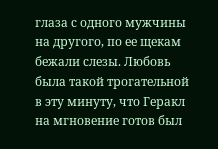глаза с одного мужчины на другого, по ее щекам бежали слезы. Любовь была такой трогательной в эту минуту, что Геракл на мгновение готов был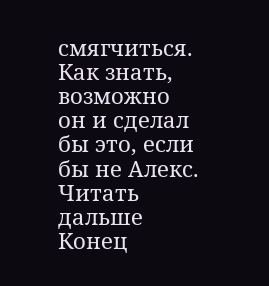смягчиться. Как знать, возможно он и сделал бы это, если бы не Алекс.
Читать дальше
Конец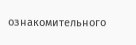ознакомительного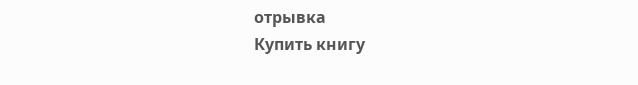отрывка
Купить книгу